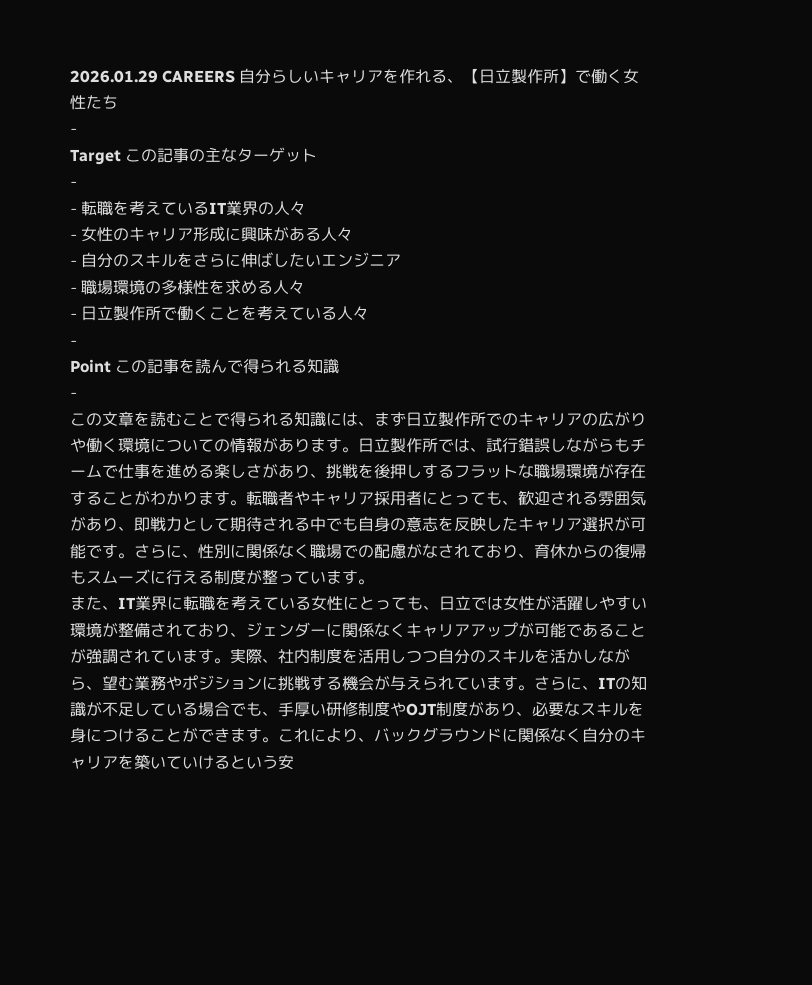2026.01.29 CAREERS 自分らしいキャリアを作れる、【日立製作所】で働く女性たち
-
Target この記事の主なターゲット
-
- 転職を考えているIT業界の人々
- 女性のキャリア形成に興味がある人々
- 自分のスキルをさらに伸ばしたいエンジニア
- 職場環境の多様性を求める人々
- 日立製作所で働くことを考えている人々
-
Point この記事を読んで得られる知識
-
この文章を読むことで得られる知識には、まず日立製作所でのキャリアの広がりや働く環境についての情報があります。日立製作所では、試行錯誤しながらもチームで仕事を進める楽しさがあり、挑戦を後押しするフラットな職場環境が存在することがわかります。転職者やキャリア採用者にとっても、歓迎される雰囲気があり、即戦力として期待される中でも自身の意志を反映したキャリア選択が可能です。さらに、性別に関係なく職場での配慮がなされており、育休からの復帰もスムーズに行える制度が整っています。
また、IT業界に転職を考えている女性にとっても、日立では女性が活躍しやすい環境が整備されており、ジェンダーに関係なくキャリアアップが可能であることが強調されています。実際、社内制度を活用しつつ自分のスキルを活かしながら、望む業務やポジションに挑戦する機会が与えられています。さらに、ITの知識が不足している場合でも、手厚い研修制度やOJT制度があり、必要なスキルを身につけることができます。これにより、バックグラウンドに関係なく自分のキャリアを築いていけるという安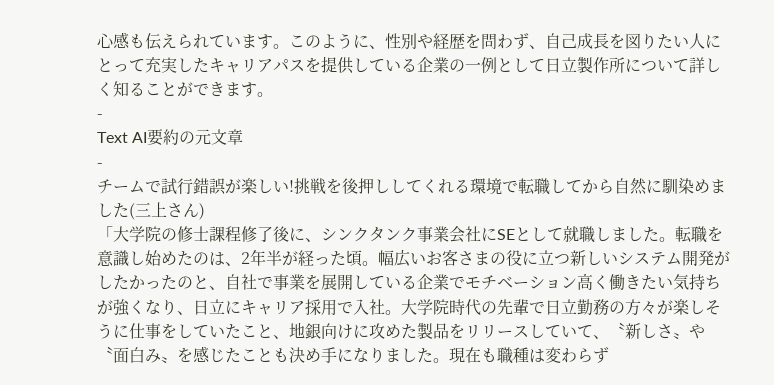心感も伝えられています。このように、性別や経歴を問わず、自己成長を図りたい人にとって充実したキャリアパスを提供している企業の一例として日立製作所について詳しく知ることができます。
-
Text AI要約の元文章
-
チームで試行錯誤が楽しい!挑戦を後押ししてくれる環境で転職してから自然に馴染めました(三上さん)
「大学院の修士課程修了後に、シンクタンク事業会社にSEとして就職しました。転職を意識し始めたのは、2年半が経った頃。幅広いお客さまの役に立つ新しいシステム開発がしたかったのと、自社で事業を展開している企業でモチベーション高く働きたい気持ちが強くなり、日立にキャリア採用で入社。大学院時代の先輩で日立勤務の方々が楽しそうに仕事をしていたこと、地銀向けに攻めた製品をリリースしていて、〝新しさ〟や〝面白み〟を感じたことも決め手になりました。現在も職種は変わらず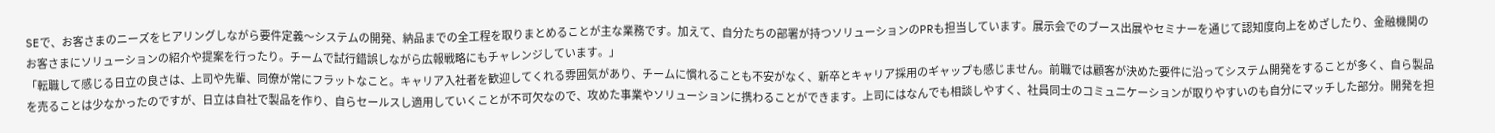SEで、お客さまのニーズをヒアリングしながら要件定義〜システムの開発、納品までの全工程を取りまとめることが主な業務です。加えて、自分たちの部署が持つソリューションのPRも担当しています。展示会でのブース出展やセミナーを通じて認知度向上をめざしたり、金融機関のお客さまにソリューションの紹介や提案を行ったり。チームで試行錯誤しながら広報戦略にもチャレンジしています。」
「転職して感じる日立の良さは、上司や先輩、同僚が常にフラットなこと。キャリア入社者を歓迎してくれる雰囲気があり、チームに慣れることも不安がなく、新卒とキャリア採用のギャップも感じません。前職では顧客が決めた要件に沿ってシステム開発をすることが多く、自ら製品を売ることは少なかったのですが、日立は自社で製品を作り、自らセールスし適用していくことが不可欠なので、攻めた事業やソリューションに携わることができます。上司にはなんでも相談しやすく、社員同士のコミュニケーションが取りやすいのも自分にマッチした部分。開発を担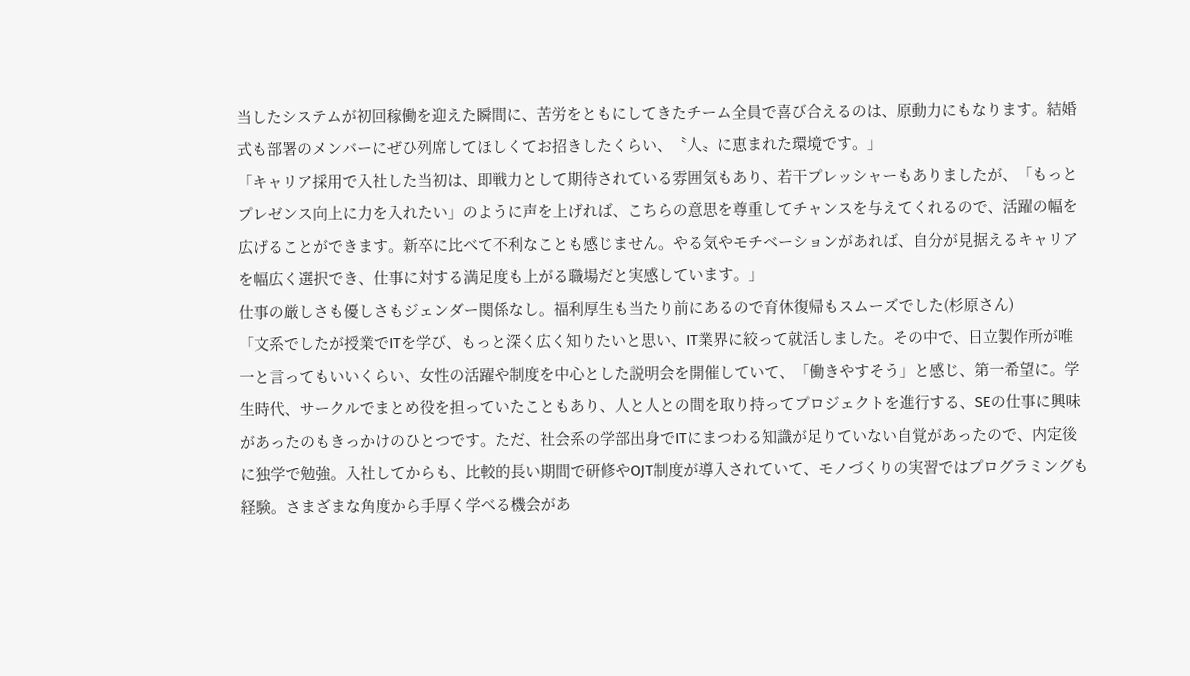当したシステムが初回稼働を迎えた瞬間に、苦労をともにしてきたチーム全員で喜び合えるのは、原動力にもなります。結婚式も部署のメンバーにぜひ列席してほしくてお招きしたくらい、〝人〟に恵まれた環境です。」
「キャリア採用で入社した当初は、即戦力として期待されている雰囲気もあり、若干プレッシャーもありましたが、「もっとプレゼンス向上に力を入れたい」のように声を上げれば、こちらの意思を尊重してチャンスを与えてくれるので、活躍の幅を広げることができます。新卒に比べて不利なことも感じません。やる気やモチベーションがあれば、自分が見据えるキャリアを幅広く選択でき、仕事に対する満足度も上がる職場だと実感しています。」
仕事の厳しさも優しさもジェンダー関係なし。福利厚生も当たり前にあるので育休復帰もスムーズでした(杉原さん)
「文系でしたが授業でITを学び、もっと深く広く知りたいと思い、IT業界に絞って就活しました。その中で、日立製作所が唯一と言ってもいいくらい、女性の活躍や制度を中心とした説明会を開催していて、「働きやすそう」と感じ、第一希望に。学生時代、サークルでまとめ役を担っていたこともあり、人と人との間を取り持ってプロジェクトを進行する、SEの仕事に興味があったのもきっかけのひとつです。ただ、社会系の学部出身でITにまつわる知識が足りていない自覚があったので、内定後に独学で勉強。入社してからも、比較的長い期間で研修やOJT制度が導入されていて、モノづくりの実習ではプログラミングも経験。さまざまな角度から手厚く学べる機会があ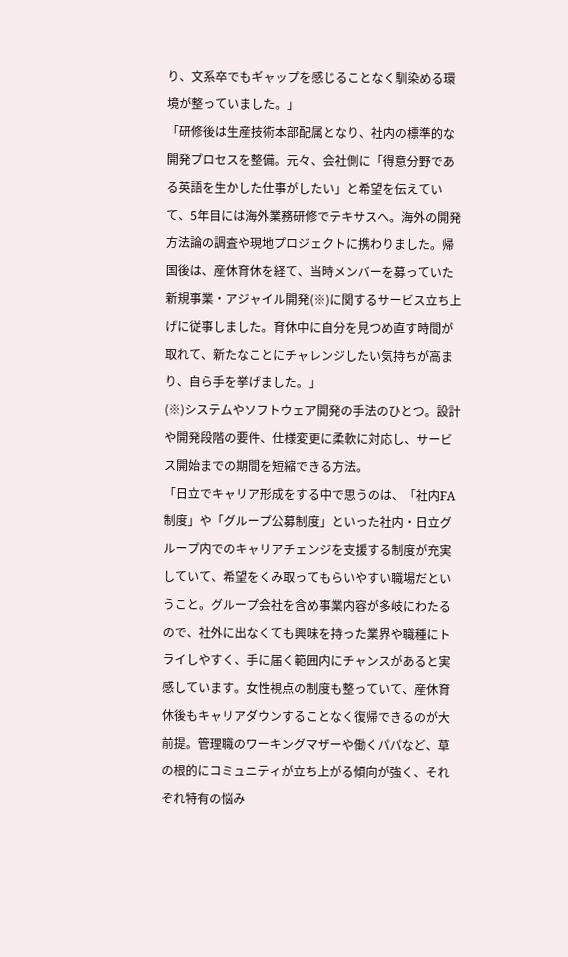り、文系卒でもギャップを感じることなく馴染める環境が整っていました。」
「研修後は生産技術本部配属となり、社内の標準的な開発プロセスを整備。元々、会社側に「得意分野である英語を生かした仕事がしたい」と希望を伝えていて、5年目には海外業務研修でテキサスへ。海外の開発方法論の調査や現地プロジェクトに携わりました。帰国後は、産休育休を経て、当時メンバーを募っていた新規事業・アジャイル開発(※)に関するサービス立ち上げに従事しました。育休中に自分を見つめ直す時間が取れて、新たなことにチャレンジしたい気持ちが高まり、自ら手を挙げました。」
(※)システムやソフトウェア開発の手法のひとつ。設計や開発段階の要件、仕様変更に柔軟に対応し、サービス開始までの期間を短縮できる方法。
「日立でキャリア形成をする中で思うのは、「社内FA制度」や「グループ公募制度」といった社内・日立グループ内でのキャリアチェンジを支援する制度が充実していて、希望をくみ取ってもらいやすい職場だということ。グループ会社を含め事業内容が多岐にわたるので、社外に出なくても興味を持った業界や職種にトライしやすく、手に届く範囲内にチャンスがあると実感しています。女性視点の制度も整っていて、産休育休後もキャリアダウンすることなく復帰できるのが大前提。管理職のワーキングマザーや働くパパなど、草の根的にコミュニティが立ち上がる傾向が強く、それぞれ特有の悩み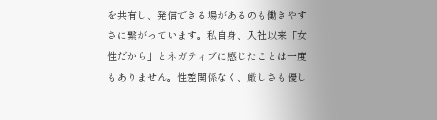を共有し、発信できる場があるのも働きやすさに繋がっています。私自身、入社以来「女性だから」とネガティブに感じたことは一度もありません。性差関係なく、厳しさも優し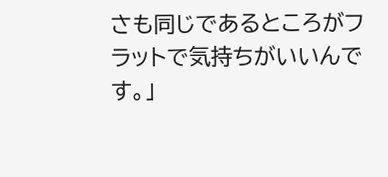さも同じであるところがフラットで気持ちがいいんです。」